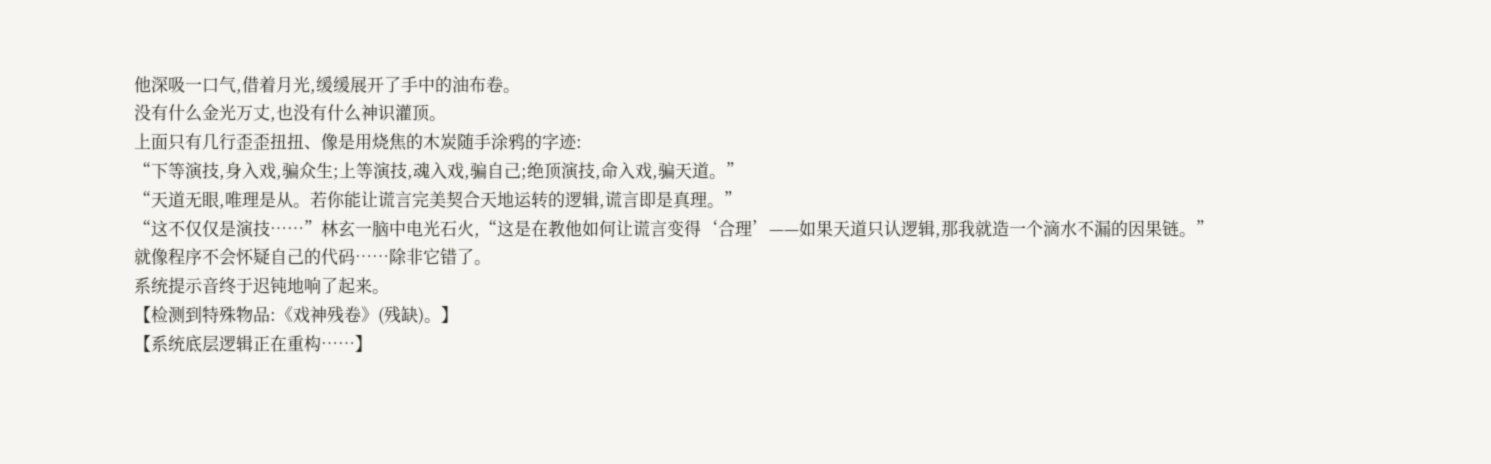他深吸一口气,借着月光,缓缓展开了手中的油布卷。
没有什么金光万丈,也没有什么神识灌顶。
上面只有几行歪歪扭扭、像是用烧焦的木炭随手涂鸦的字迹:
“下等演技,身入戏,骗众生;上等演技,魂入戏,骗自己;绝顶演技,命入戏,骗天道。”
“天道无眼,唯理是从。若你能让谎言完美契合天地运转的逻辑,谎言即是真理。”
“这不仅仅是演技……”林玄一脑中电光石火,“这是在教他如何让谎言变得‘合理’——如果天道只认逻辑,那我就造一个滴水不漏的因果链。”
就像程序不会怀疑自己的代码……除非它错了。
系统提示音终于迟钝地响了起来。
【检测到特殊物品:《戏神残卷》(残缺)。】
【系统底层逻辑正在重构……】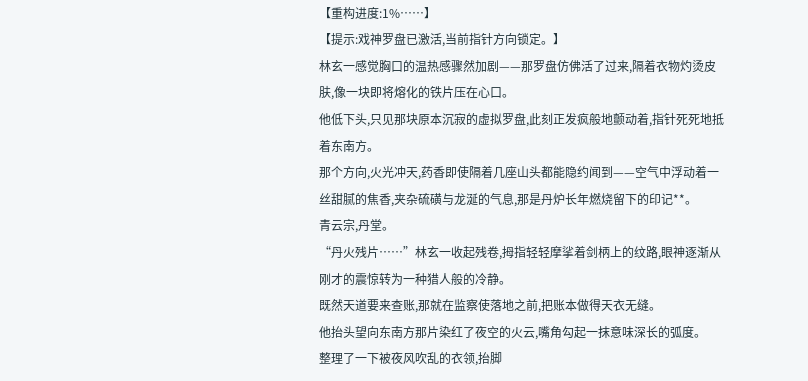【重构进度:1%……】
【提示:戏神罗盘已激活,当前指针方向锁定。】
林玄一感觉胸口的温热感骤然加剧——那罗盘仿佛活了过来,隔着衣物灼烫皮肤,像一块即将熔化的铁片压在心口。
他低下头,只见那块原本沉寂的虚拟罗盘,此刻正发疯般地颤动着,指针死死地抵着东南方。
那个方向,火光冲天,药香即使隔着几座山头都能隐约闻到——空气中浮动着一丝甜腻的焦香,夹杂硫磺与龙涎的气息,那是丹炉长年燃烧留下的印记**。
青云宗,丹堂。
“丹火残片……”林玄一收起残卷,拇指轻轻摩挲着剑柄上的纹路,眼神逐渐从刚才的震惊转为一种猎人般的冷静。
既然天道要来查账,那就在监察使落地之前,把账本做得天衣无缝。
他抬头望向东南方那片染红了夜空的火云,嘴角勾起一抹意味深长的弧度。
整理了一下被夜风吹乱的衣领,抬脚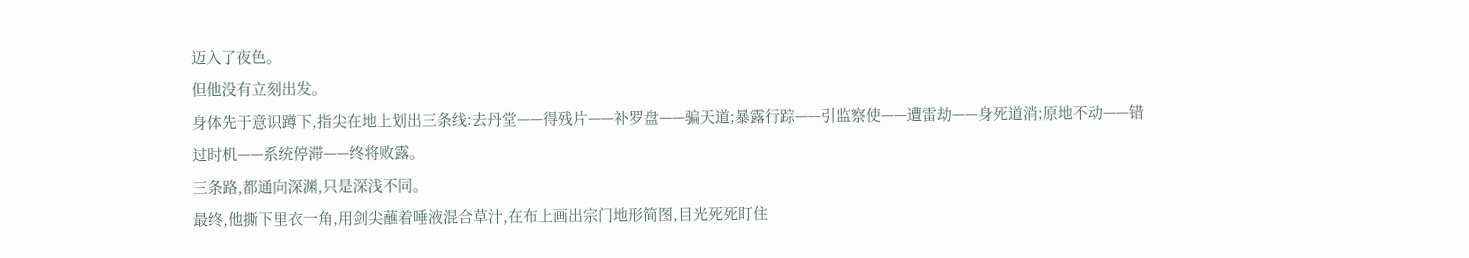迈入了夜色。
但他没有立刻出发。
身体先于意识蹲下,指尖在地上划出三条线:去丹堂——得残片——补罗盘——骗天道;暴露行踪——引监察使——遭雷劫——身死道消;原地不动——错过时机——系统停滞——终将败露。
三条路,都通向深渊,只是深浅不同。
最终,他撕下里衣一角,用剑尖蘸着唾液混合草汁,在布上画出宗门地形简图,目光死死盯住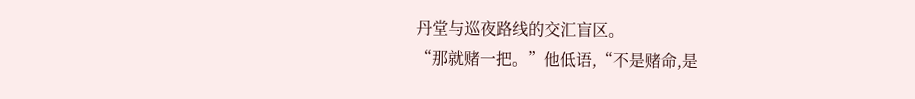丹堂与巡夜路线的交汇盲区。
“那就赌一把。”他低语,“不是赌命,是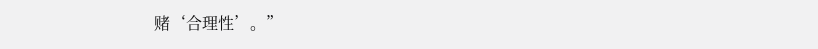赌‘合理性’。”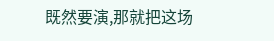既然要演,那就把这场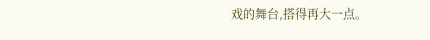戏的舞台,搭得再大一点。